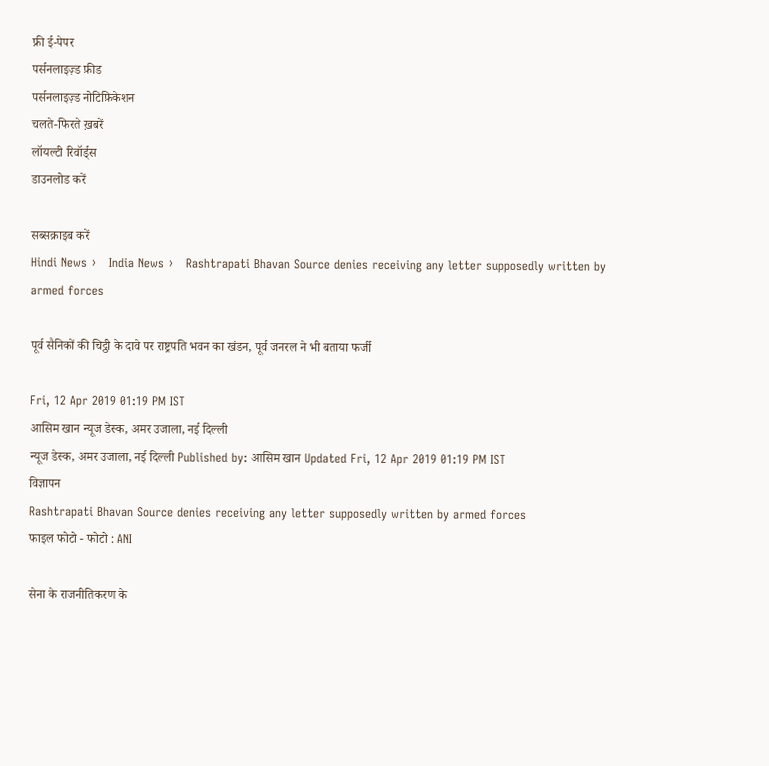फ्री ई-पेपर
पर्सनलाइज़्ड फ़ीड
पर्सनलाइज़्ड नोटिफ़िकेशन
चलते-फिरते ख़बरें
लॉयल्टी रिवॉर्ड्स
डाउनलोड करें

सब्सक्राइब करें
Hindi News ›   India News ›   Rashtrapati Bhavan Source denies receiving any letter supposedly written by armed forces

पूर्व सैनिकों की चिट्ठी के दावे पर राष्ट्रपति भवन का खंडन, पूर्व जनरल ने भी बताया फर्जी

Fri, 12 Apr 2019 01:19 PM IST
आसिम खान न्यूज डेस्क, अमर उजाला, नई दिल्ली
न्यूज डेस्क, अमर उजाला, नई दिल्ली Published by: आसिम खान Updated Fri, 12 Apr 2019 01:19 PM IST
विज्ञापन
Rashtrapati Bhavan Source denies receiving any letter supposedly written by armed forces
फाइल फोटो - फोटो : ANI

सेना के राजनीतिकरण के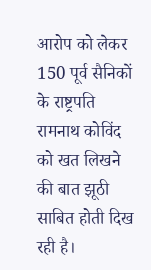आरोप को लेकर 150 पूर्व सैनिकों के राष्ट्रपति रामनाथ कोविंद को खत लिखने की बात झूठी साबित होती दिख रही है।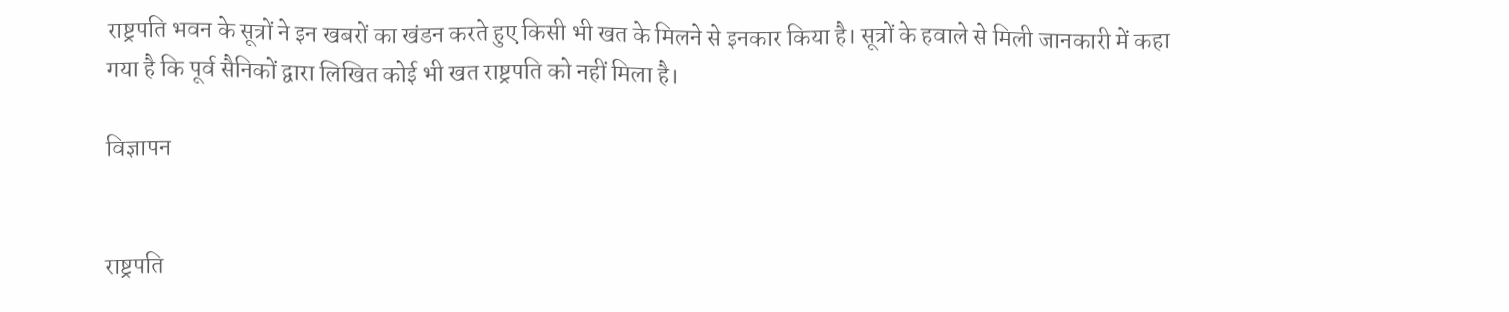राष्ट्रपति भवन के सूत्रों ने इन खबरों का खंडन करते हुए किसी भी खत के मिलने से इनकार किया है। सूत्रों के हवाले से मिली जानकारी में कहा गया है कि पूर्व सैनिकों द्वारा लिखित कोई भी खत राष्ट्रपति को नहीं मिला है।

विज्ञापन


राष्ट्रपति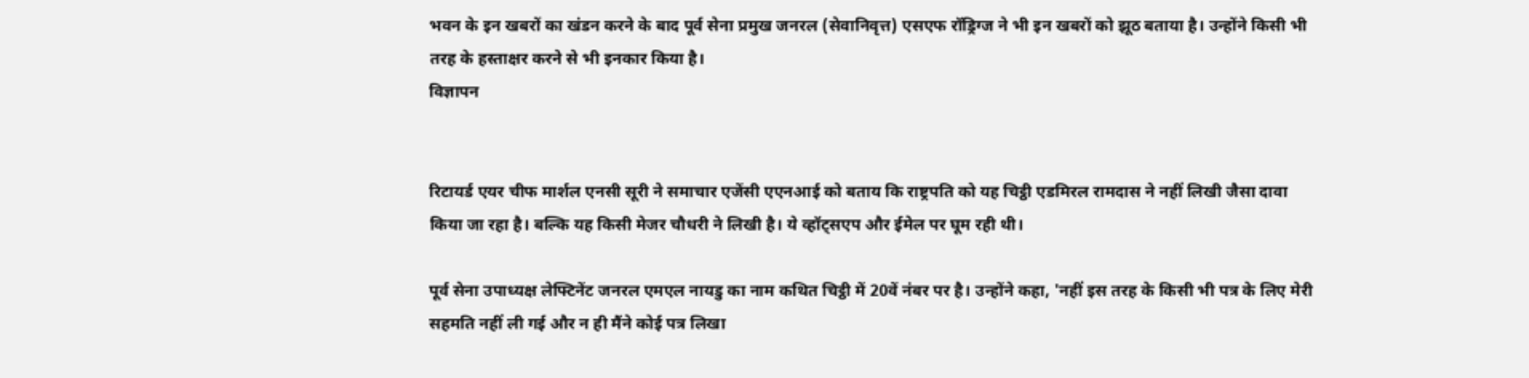भवन के इन खबरों का खंडन करने के बाद पूर्व सेना प्रमुख जनरल (सेवानिवृत्त) एसएफ रॉड्रिग्ज ने भी इन खबरों को झूठ बताया है। उन्होंने किसी भी तरह के हस्ताक्षर करने से भी इनकार किया है।
विज्ञापन


रिटायर्ड एयर चीफ मार्शल एनसी सूरी ने समाचार एजेंसी एएनआई को बताय कि राष्ट्रपति को यह चिट्ठी एडमिरल रामदास ने नहीं लिखी जैसा दावा किया जा रहा है। बल्कि यह किसी मेजर चौधरी ने लिखी है। ये व्हॉट्सएप और ईमेल पर घूम रही थी।

पूर्व सेना उपाध्यक्ष लेफ्टिनेंट जनरल एमएल नायडु का नाम कथित चिट्ठी में 20वें नंबर पर है। उन्होंने कहा, 'नहीं इस तरह के किसी भी पत्र के लिए मेरी सहमति नहीं ली गई और न ही मैंने कोई पत्र लिखा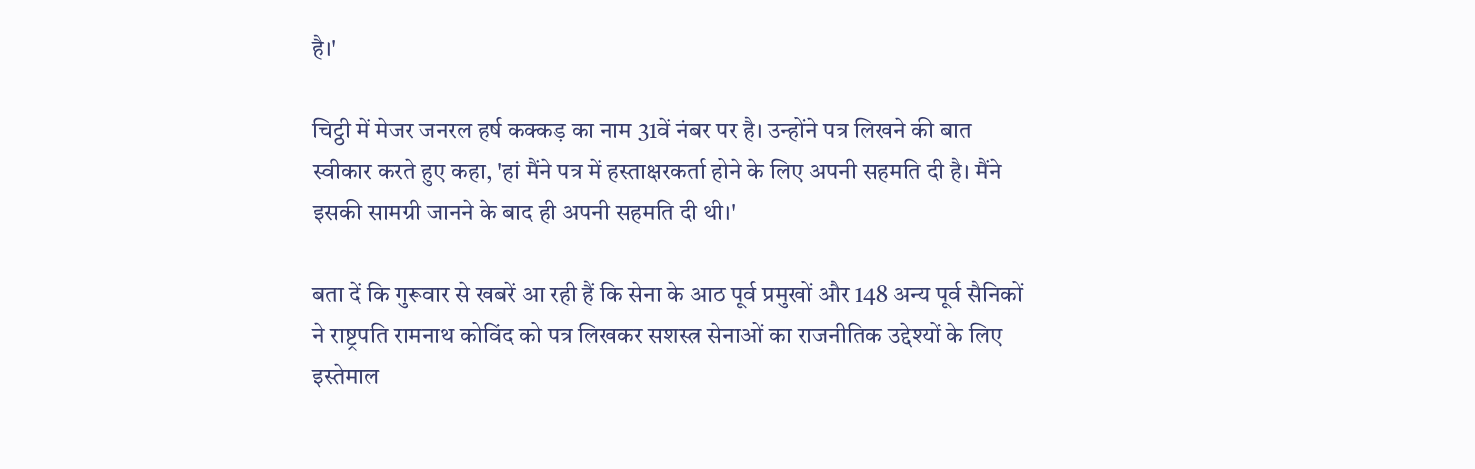है।'

चिट्ठी में मेजर जनरल हर्ष कक्कड़ का नाम 31वें नंबर पर है। उन्होंने पत्र लिखने की बात स्वीकार करते हुए कहा, 'हां मैंने पत्र में हस्ताक्षरकर्ता होने के लिए अपनी सहमति दी है। मैंने इसकी सामग्री जानने के बाद ही अपनी सहमति दी थी।'

बता दें कि गुरूवार से खबरें आ रही हैं कि सेना के आठ पूर्व प्रमुखों और 148 अन्य पूर्व सैनिकों ने राष्ट्रपति रामनाथ कोविंद को पत्र लिखकर सशस्त्र सेनाओं का राजनीतिक उद्देश्यों के लिए इस्तेमाल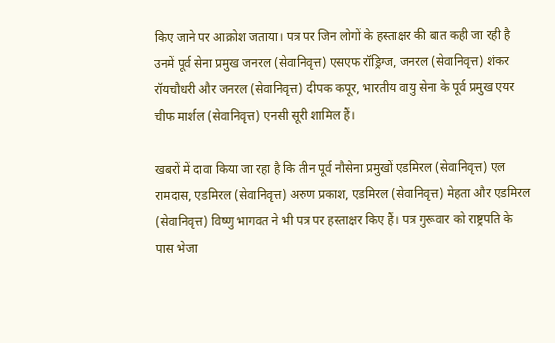किए जाने पर आक्रोश जताया। पत्र पर जिन लोगों के हस्ताक्षर की बात कही जा रही है उनमें पूर्व सेना प्रमुख जनरल (सेवानिवृत्त) एसएफ रॉड्रिग्ज, जनरल (सेवानिवृत्त) शंकर रॉयचौधरी और जनरल (सेवानिवृत्त) दीपक कपूर, भारतीय वायु सेना के पूर्व प्रमुख एयर चीफ मार्शल (सेवानिवृत्त) एनसी सूरी शामिल हैं।

खबरों में दावा किया जा रहा है कि तीन पूर्व नौसेना प्रमुखों एडमिरल (सेवानिवृत्त) एल रामदास, एडमिरल (सेवानिवृत्त) अरुण प्रकाश, एडमिरल (सेवानिवृत्त) मेहता और एडमिरल (सेवानिवृत्त) विष्णु भागवत ने भी पत्र पर हस्ताक्षर किए हैं। पत्र गुरूवार को राष्ट्रपति के पास भेजा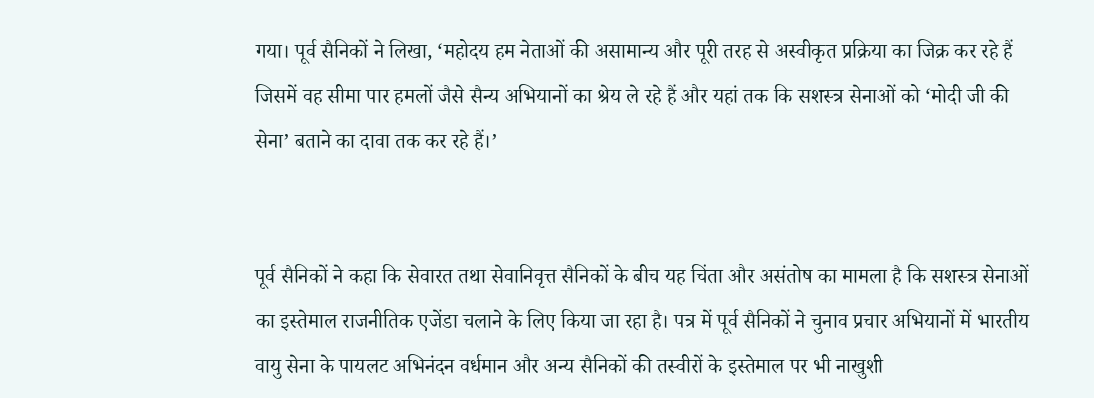गया। पूर्व सैनिकों ने लिखा, ‘महोदय हम नेताओं की असामान्य और पूरी तरह से अस्वीकृत प्रक्रिया का जिक्र कर रहे हैं जिसमें वह सीमा पार हमलों जैसे सैन्य अभियानों का श्रेय ले रहे हैं और यहां तक कि सशस्त्र सेनाओं को ‘मोदी जी की सेना’ बताने का दावा तक कर रहे हैं।’


पूर्व सैनिकों ने कहा कि सेवारत तथा सेवानिवृत्त सैनिकों के बीच यह चिंता और असंतोष का मामला है कि सशस्त्र सेनाओं का इस्तेमाल राजनीतिक एजेंडा चलाने के लिए किया जा रहा है। पत्र में पूर्व सैनिकों ने चुनाव प्रचार अभियानों में भारतीय वायु सेना के पायलट अभिनंदन वर्धमान और अन्य सैनिकों की तस्वीरों के इस्तेमाल पर भी नाखुशी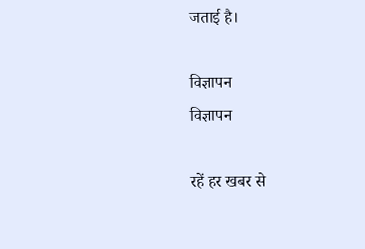जताई है।

विज्ञापन
विज्ञापन

रहें हर खबर से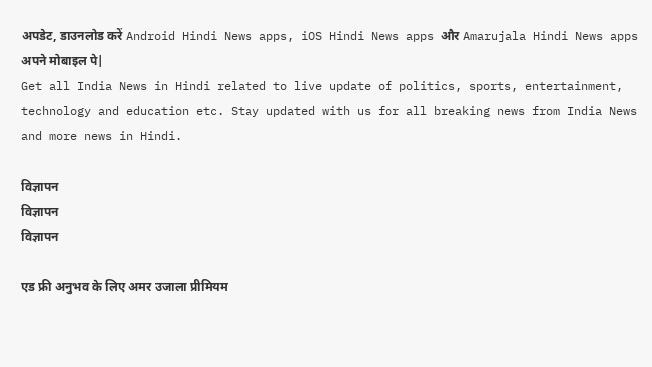अपडेट, डाउनलोड करें Android Hindi News apps, iOS Hindi News apps और Amarujala Hindi News apps अपने मोबाइल पे|
Get all India News in Hindi related to live update of politics, sports, entertainment, technology and education etc. Stay updated with us for all breaking news from India News and more news in Hindi.

विज्ञापन
विज्ञापन
विज्ञापन

एड फ्री अनुभव के लिए अमर उजाला प्रीमियम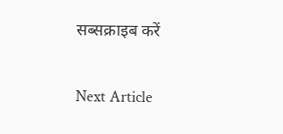सब्सक्राइब करें

Next Article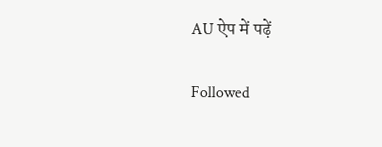AU ऐप में पढ़ें

Followed